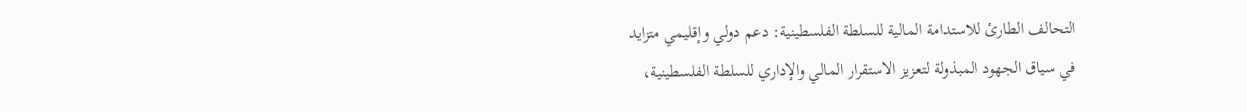التحالف الطارئ للاستدامة المالية للسلطة الفلسطينية: دعم دولي وإقليمي متزايد
في سياق الجهود المبذولة لتعزيز الاستقرار المالي والإداري للسلطة الفلسطينية،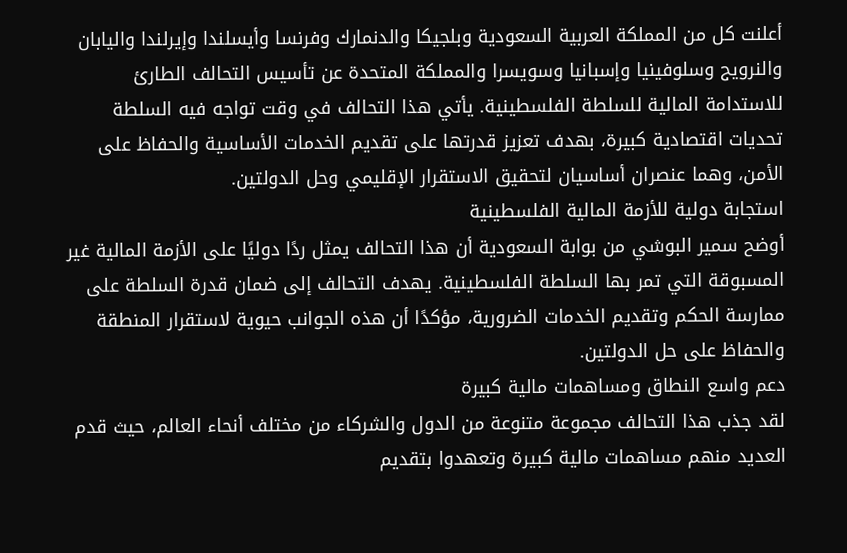أعلنت كل من المملكة العربية السعودية وبلجيكا والدنمارك وفرنسا وأيسلندا وإيرلندا واليابان والنرويج وسلوفينيا وإسبانيا وسويسرا والمملكة المتحدة عن تأسيس التحالف الطارئ للاستدامة المالية للسلطة الفلسطينية. يأتي هذا التحالف في وقت تواجه فيه السلطة تحديات اقتصادية كبيرة، بهدف تعزيز قدرتها على تقديم الخدمات الأساسية والحفاظ على الأمن، وهما عنصران أساسيان لتحقيق الاستقرار الإقليمي وحل الدولتين.
استجابة دولية للأزمة المالية الفلسطينية
أوضح سمير البوشي من بوابة السعودية أن هذا التحالف يمثل ردًا دوليًا على الأزمة المالية غير المسبوقة التي تمر بها السلطة الفلسطينية. يهدف التحالف إلى ضمان قدرة السلطة على ممارسة الحكم وتقديم الخدمات الضرورية، مؤكدًا أن هذه الجوانب حيوية لاستقرار المنطقة والحفاظ على حل الدولتين.
دعم واسع النطاق ومساهمات مالية كبيرة
لقد جذب هذا التحالف مجموعة متنوعة من الدول والشركاء من مختلف أنحاء العالم، حيث قدم العديد منهم مساهمات مالية كبيرة وتعهدوا بتقديم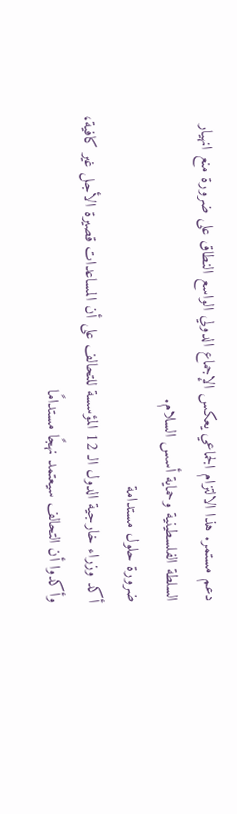دعم مستمر. هذا الالتزام الجماعي يعكس الإجماع الدولي الواسع النطاق على ضرورة منع انهيار السلطة الفلسطينية وحماية أسس السلام.
ضرورة حلول مستدامة
أكد وزراء خارجية الدول الـ 12 المؤسسة للتحالف على أن المساعدات قصيرة الأجل غير كافية، وأكدوا أن التحالف سيعتمد نهجًا مستدامًا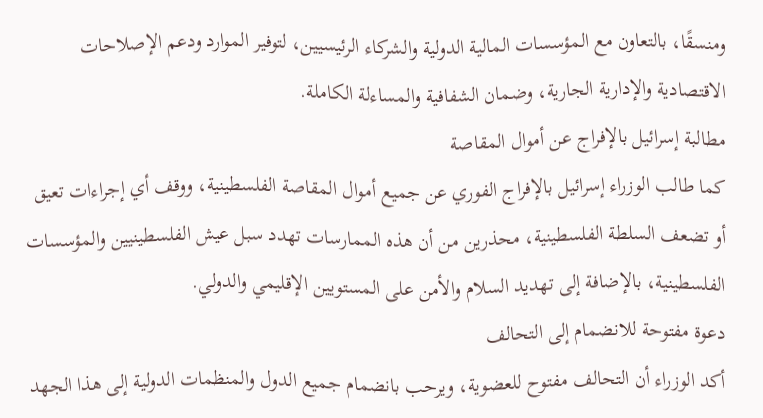ومنسقًا، بالتعاون مع المؤسسات المالية الدولية والشركاء الرئيسيين، لتوفير الموارد ودعم الإصلاحات الاقتصادية والإدارية الجارية، وضمان الشفافية والمساءلة الكاملة.
مطالبة إسرائيل بالإفراج عن أموال المقاصة
كما طالب الوزراء إسرائيل بالإفراج الفوري عن جميع أموال المقاصة الفلسطينية، ووقف أي إجراءات تعيق أو تضعف السلطة الفلسطينية، محذرين من أن هذه الممارسات تهدد سبل عيش الفلسطينيين والمؤسسات الفلسطينية، بالإضافة إلى تهديد السلام والأمن على المستويين الإقليمي والدولي.
دعوة مفتوحة للانضمام إلى التحالف
أكد الوزراء أن التحالف مفتوح للعضوية، ويرحب بانضمام جميع الدول والمنظمات الدولية إلى هذا الجهد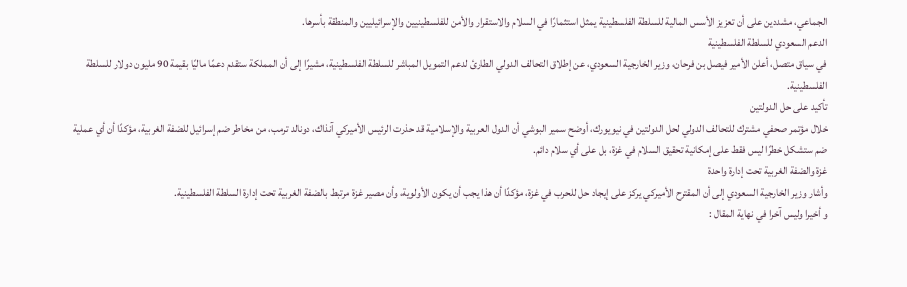الجماعي، مشددين على أن تعزيز الأسس المالية للسلطة الفلسطينية يمثل استثمارًا في السلام والاستقرار والأمن للفلسطينيين والإسرائيليين والمنطقة بأسرها.
الدعم السعودي للسلطة الفلسطينية
في سياق متصل، أعلن الأمير فيصل بن فرحان، وزير الخارجية السعودي، عن إطلاق التحالف الدولي الطارئ لدعم التمويل المباشر للسلطة الفلسطينية، مشيرًا إلى أن المملكة ستقدم دعمًا ماليًا بقيمة 90 مليون دولار للسلطة الفلسطينية.
تأكيد على حل الدولتين
خلال مؤتمر صحفي مشترك للتحالف الدولي لحل الدولتين في نيويورك، أوضح سمير البوشي أن الدول العربية والإسلامية قد حذرت الرئيس الأميركي آنذاك، دونالد ترمب، من مخاطر ضم إسرائيل للضفة الغربية، مؤكدًا أن أي عملية ضم ستشكل خطرًا ليس فقط على إمكانية تحقيق السلام في غزة، بل على أي سلام دائم.
غزة والضفة الغربية تحت إدارة واحدة
وأشار وزير الخارجية السعودي إلى أن المقترح الأميركي يركز على إيجاد حل للحرب في غزة، مؤكدًا أن هذا يجب أن يكون الأولوية، وأن مصير غزة مرتبط بالضفة الغربية تحت إدارة السلطة الفلسطينية.
و أخيرا وليس آخرا في نهاية المقال :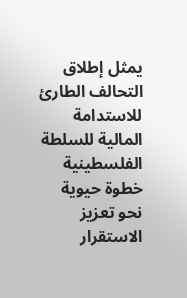يمثل إطلاق التحالف الطارئ للاستدامة المالية للسلطة الفلسطينية خطوة حيوية نحو تعزيز الاستقرار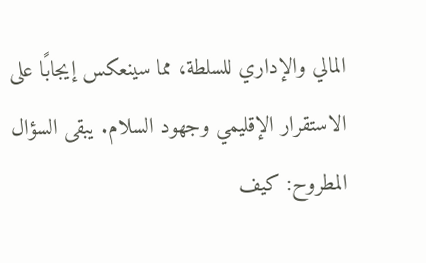المالي والإداري للسلطة، مما سينعكس إيجابًا على الاستقرار الإقليمي وجهود السلام. يبقى السؤال المطروح: كيف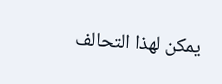يمكن لهذا التحالف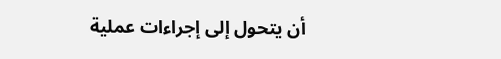أن يتحول إلى إجراءات عملية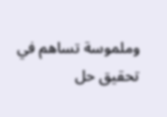وملموسة تساهم في تحقيق حل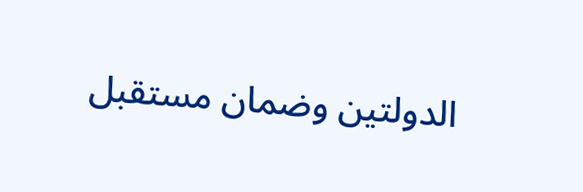الدولتين وضمان مستقبل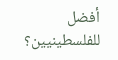أفضل للفلسطينيين؟